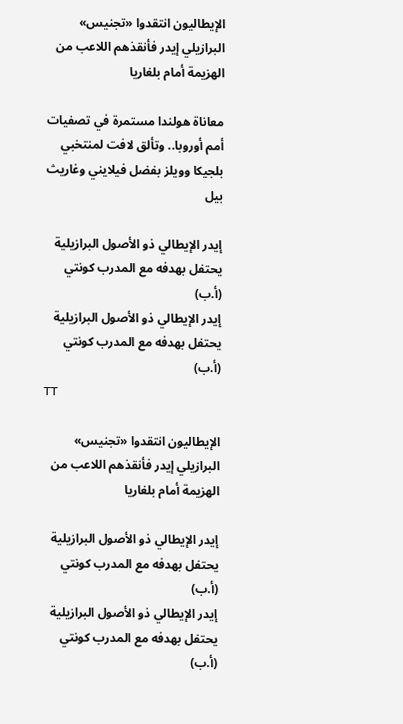الإيطاليون انتقدوا «تجنيس» البرازيلي إيدر فأنقذهم اللاعب من الهزيمة أمام بلغاريا

معاناة هولندا مستمرة في تصفيات أمم أوروبا.. وتألق لافت لمنتخبي بلجيكا وويلز بفضل فيلايني وغاريث بيل

إيدر الإيطالي ذو الأصول البرازيلية يحتفل بهدفه مع المدرب كونتي (أ.ب)
إيدر الإيطالي ذو الأصول البرازيلية يحتفل بهدفه مع المدرب كونتي (أ.ب)
TT

الإيطاليون انتقدوا «تجنيس» البرازيلي إيدر فأنقذهم اللاعب من الهزيمة أمام بلغاريا

إيدر الإيطالي ذو الأصول البرازيلية يحتفل بهدفه مع المدرب كونتي (أ.ب)
إيدر الإيطالي ذو الأصول البرازيلية يحتفل بهدفه مع المدرب كونتي (أ.ب)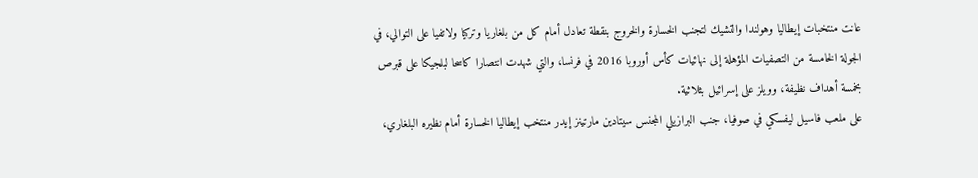عانت منتخبات إيطاليا وهولندا والتشيك لتجنب الخسارة والخروج بنقطة تعادل أمام كل من بلغاريا وتركيا ولاتفيا على التوالي، في الجولة الخامسة من التصفيات المؤهلة إلى نهائيات كأس أوروبا 2016 في فرنسا، والتي شهدت انتصارا كاسحا لبلجيكا على قبرص بخمسة أهداف نظيفة، وويلز على إسرائيل بثلاثية.
على ملعب فاسيل ليفسكي في صوفيا، جنب البرازيلي المجنس سيتادين مارتينز إيدر منتخب إيطاليا الخسارة أمام نظيره البلغاري،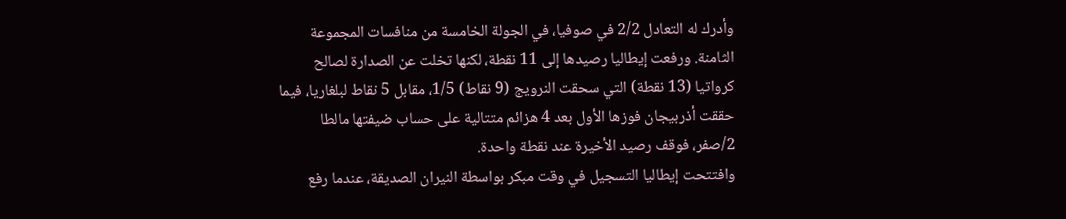وأدرك له التعادل 2/2 في صوفيا، في الجولة الخامسة من منافسات المجموعة الثامنة. ورفعت إيطاليا رصيدها إلى 11 نقطة، لكنها تخلت عن الصدارة لصالح كرواتيا (13 نقطة) التي سحقت النرويج (9 نقاط) 1/5، مقابل 5 نقاط لبلغاريا، فيما حققت أذربيجان فوزها الأول بعد 4 هزائم متتالية على حساب ضيفتها مالطا 2/صفر، فوقف رصيد الأخيرة عند نقطة واحدة.
وافتتحت إيطاليا التسجيل في وقت مبكر بواسطة النيران الصديقة، عندما رفع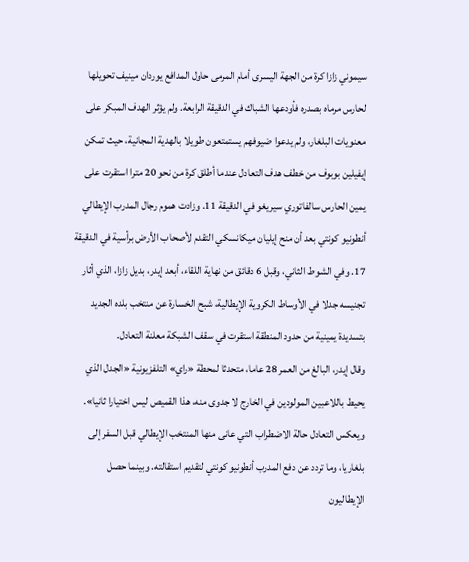سيموني زازا كرة من الجهة اليسرى أمام المرمى حاول المدافع يوردان مينيف تحويلها لحارس مرماه بصدره فأودعها الشباك في الدقيقة الرابعة. ولم يؤثر الهدف المبكر على معنويات البلغار، ولم يدعوا ضيوفهم يستمتعون طويلا بالهدية المجانية، حيث تمكن إيفيلين بوبوف من خطف هدف التعادل عندما أطلق كرة من نحو 20 مترا استقرت على يمين الحارس سالفاتوري سيريغو في الدقيقة 11. وزادت هموم رجال المدرب الإيطالي أنطونيو كونتي بعد أن منح إيليان ميكانسكي التقدم لأصحاب الأرض برأسية في الدقيقة 17. وفي الشوط الثاني، وقبل 6 دقائق من نهاية اللقاء، أبعد إيدر، بديل زازا، الذي أثار تجنيسه جدلا في الأوساط الكروية الإيطالية، شبح الخسارة عن منتخب بلده الجديد بتسديدة يمينية من حدود المنطقة استقرت في سقف الشبكة معلنة التعادل.
وقال إيدر، البالغ من العمر 28 عاما، متحدثا لمحطة «راي» التلفزيونية «الجدل الذي يحيط باللاعبين المولودين في الخارج لا جدوى منه، هذا القميص ليس اختيارا ثانيا».
ويعكس التعادل حالة الاضطراب التي عانى منها المنتخب الإيطالي قبل السفر إلى بلغاريا، وما تردد عن دفع المدرب أنطونيو كونتي لتقديم استقالته. وبينما حصل الإيطاليون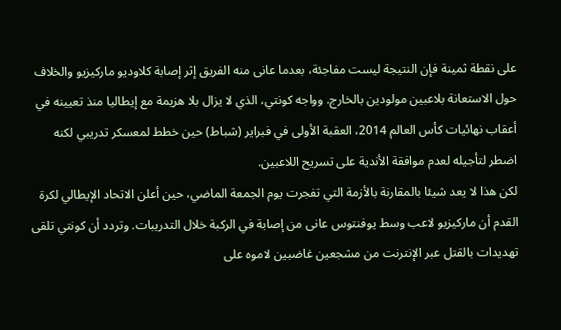على نقطة ثمينة فإن النتيجة ليست مفاجئة، بعدما عانى منه الفريق إثر إصابة كلاوديو ماركيزيو والخلاف حول الاستعانة بلاعبين مولودين بالخارج. وواجه كونتي، الذي لا يزال بلا هزيمة مع إيطاليا منذ تعيينه في أعقاب نهائيات كأس العالم 2014، العقبة الأولى في فبراير (شباط) حين خطط لمعسكر تدريبي لكنه اضطر لتأجيله لعدم موافقة الأندية على تسريح اللاعبين.
لكن هذا لا يعد شيئا بالمقارنة بالأزمة التي تفجرت يوم الجمعة الماضي، حين أعلن الاتحاد الإيطالي لكرة القدم أن ماركيزيو لاعب وسط يوفنتوس عانى من إصابة في الركبة خلال التدريبات. وتردد أن كونتي تلقى تهديدات بالقتل عبر الإنترنت من مشجعين غاضبين لاموه على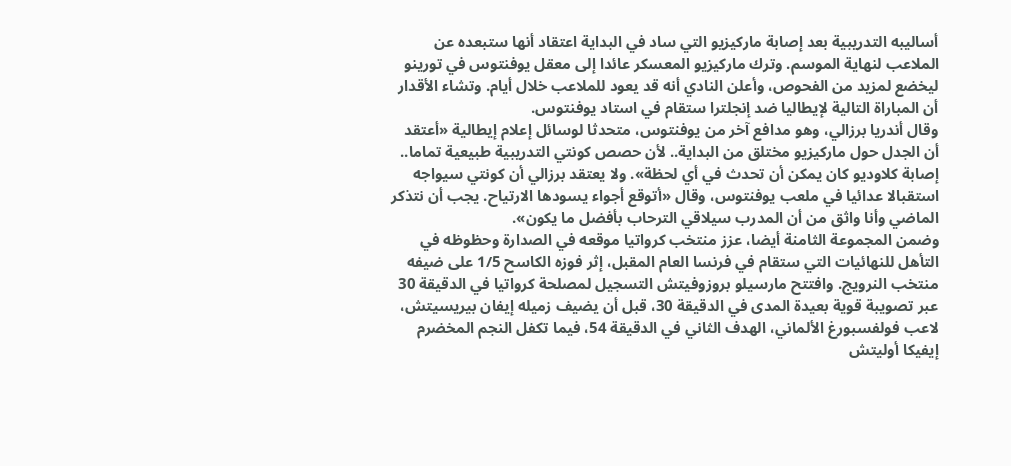أساليبه التدريبية بعد إصابة ماركيزيو التي ساد في البداية اعتقاد أنها ستبعده عن الملاعب لنهاية الموسم. وترك ماركيزيو المعسكر عائدا إلى معقل يوفنتوس في تورينو ليخضع لمزيد من الفحوص، وأعلن النادي أنه قد يعود للملاعب خلال أيام. وتشاء الأقدار أن المباراة التالية لإيطاليا ضد إنجلترا ستقام في استاد يوفنتوس.
وقال أندريا برزالي، وهو مدافع آخر من يوفنتوس، متحدثا لوسائل إعلام إيطالية «أعتقد أن الجدل حول ماركيزيو مختلق من البداية.. لأن حصص كونتي التدريبية طبيعية تماما.. إصابة كلاوديو كان يمكن أن تحدث في أي لحظة». ولا يعتقد برزالي أن كونتي سيواجه استقبالا عدائيا في ملعب يوفنتوس، وقال «أتوقع أجواء يسودها الارتياح. يجب أن نتذكر الماضي وأنا واثق من أن المدرب سيلاقي الترحاب بأفضل ما يكون».
وضمن المجموعة الثامنة أيضا، عزز منتخب كرواتيا موقعه في الصدارة وحظوظه في التأهل للنهائيات التي ستقام في فرنسا العام المقبل، إثر فوزه الكاسح 1/5 على ضيفه منتخب النرويج. وافتتح مارسيلو بروزوفيتش التسجيل لمصلحة كرواتيا في الدقيقة 30 عبر تصويبة قوية بعيدة المدى في الدقيقة 30، قبل أن يضيف زميله إيفان بيريسيتش، لاعب فولفسبورغ الألماني، الهدف الثاني في الدقيقة 54، فيما تكفل النجم المخضرم إيفيكا أوليتش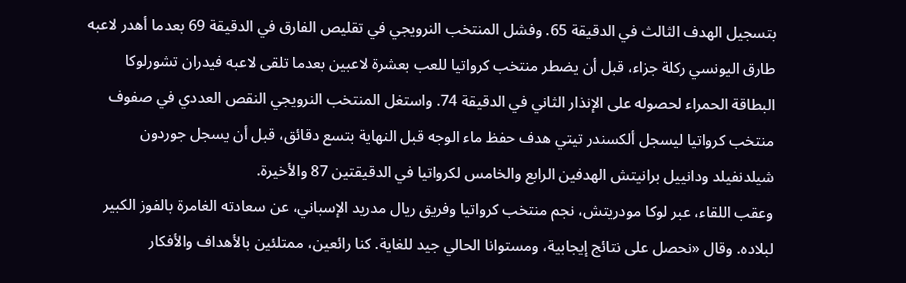بتسجيل الهدف الثالث في الدقيقة 65. وفشل المنتخب النرويجي في تقليص الفارق في الدقيقة 69 بعدما أهدر لاعبه طارق اليونسي ركلة جزاء، قبل أن يضطر منتخب كرواتيا للعب بعشرة لاعبين بعدما تلقى لاعبه فيدران تشورلوكا البطاقة الحمراء لحصوله على الإنذار الثاني في الدقيقة 74. واستغل المنتخب النرويجي النقص العددي في صفوف منتخب كرواتيا ليسجل ألكسندر تيتي هدف حفظ ماء الوجه قبل النهاية بتسع دقائق، قبل أن يسجل جوردون شيلدنفيلد ودانييل برانيتش الهدفين الرابع والخامس لكرواتيا في الدقيقتين 87 والأخيرة.
وعقب اللقاء، عبر لوكا مودريتش، نجم منتخب كرواتيا وفريق ريال مدريد الإسباني، عن سعادته الغامرة بالفوز الكبير لبلاده. وقال «نحصل على نتائج إيجابية، ومستوانا الحالي جيد للغاية. كنا رائعين، ممتلئين بالأهداف والأفكار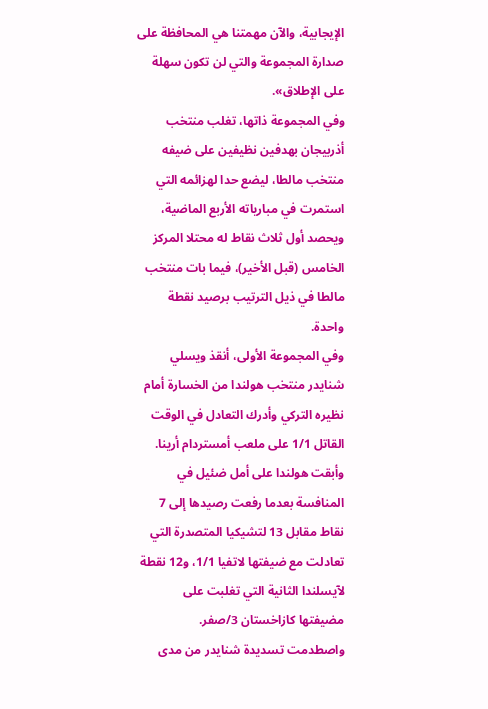الإيجابية، والآن مهمتنا هي المحافظة على صدارة المجموعة والتي لن تكون سهلة على الإطلاق».
وفي المجموعة ذاتها، تغلب منتخب أذربيجان بهدفين نظيفين على ضيفه منتخب مالطا، ليضع حدا لهزائمه التي استمرت في مبارياته الأربع الماضية، ويحصد أول ثلاث نقاط له محتلا المركز الخامس (قبل الأخير)، فيما بات منتخب مالطا في ذيل الترتيب برصيد نقطة واحدة.
وفي المجموعة الأولى، أنقذ ويسلي شنايدر منتخب هولندا من الخسارة أمام نظيره التركي وأدرك التعادل في الوقت القاتل 1/1 على ملعب أمستردام أرينا. وأبقت هولندا على أمل ضئيل في المنافسة بعدما رفعت رصيدها إلى 7 نقاط مقابل 13 لتشيكيا المتصدرة التي تعادلت مع ضيفتها لاتفيا 1/1، و12 نقطة لآيسلندا الثانية التي تغلبت على مضيفتها كازاخستان 3/صفر.
واصطدمت تسديدة شنايدر من مدى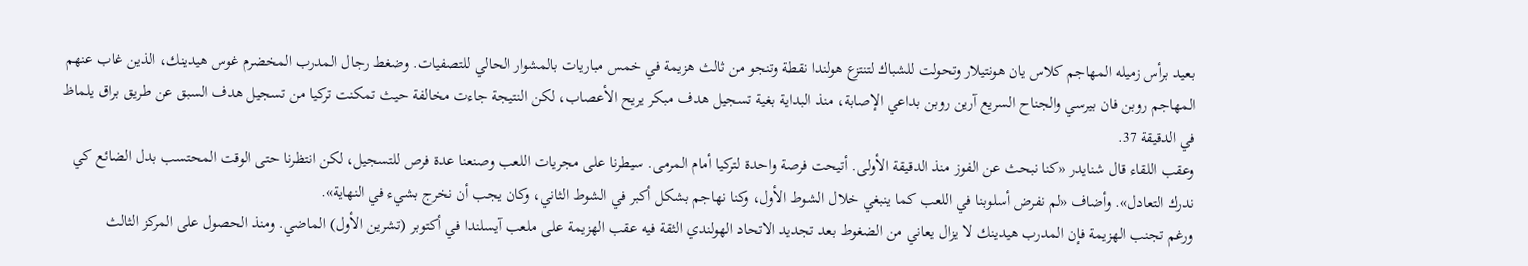بعيد برأس زميله المهاجم كلاس يان هونتيلار وتحولت للشباك لتنتزع هولندا نقطة وتنجو من ثالث هزيمة في خمس مباريات بالمشوار الحالي للتصفيات. وضغط رجال المدرب المخضرم غوس هيدينك، الذين غاب عنهم المهاجم روبن فان بيرسي والجناح السريع آرين روبن بداعي الإصابة، منذ البداية بغية تسجيل هدف مبكر يريح الأعصاب، لكن النتيجة جاءت مخالفة حيث تمكنت تركيا من تسجيل هدف السبق عن طريق براق يلماظ في الدقيقة 37.
وعقب اللقاء قال شنايدر «كنا نبحث عن الفوز منذ الدقيقة الأولى. أتيحت فرصة واحدة لتركيا أمام المرمى. سيطرنا على مجريات اللعب وصنعنا عدة فرص للتسجيل، لكن انتظرنا حتى الوقت المحتسب بدل الضائع كي ندرك التعادل». وأضاف «لم نفرض أسلوبنا في اللعب كما ينبغي خلال الشوط الأول، وكنا نهاجم بشكل أكبر في الشوط الثاني، وكان يجب أن نخرج بشيء في النهاية».
ورغم تجنب الهزيمة فإن المدرب هيدينك لا يزال يعاني من الضغوط بعد تجديد الاتحاد الهولندي الثقة فيه عقب الهزيمة على ملعب آيسلندا في أكتوبر (تشرين الأول) الماضي. ومنذ الحصول على المركز الثالث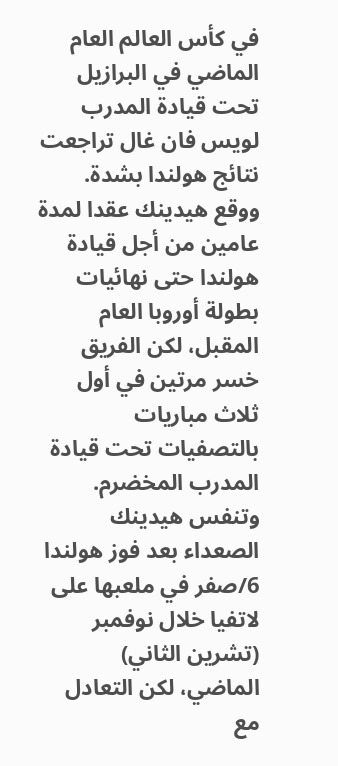في كأس العالم العام الماضي في البرازيل تحت قيادة المدرب لويس فان غال تراجعت نتائج هولندا بشدة. ووقع هيدينك عقدا لمدة عامين من أجل قيادة هولندا حتى نهائيات بطولة أوروبا العام المقبل، لكن الفريق خسر مرتين في أول ثلاث مباريات بالتصفيات تحت قيادة المدرب المخضرم. وتنفس هيدينك الصعداء بعد فوز هولندا 6/صفر في ملعبها على لاتفيا خلال نوفمبر (تشرين الثاني) الماضي، لكن التعادل مع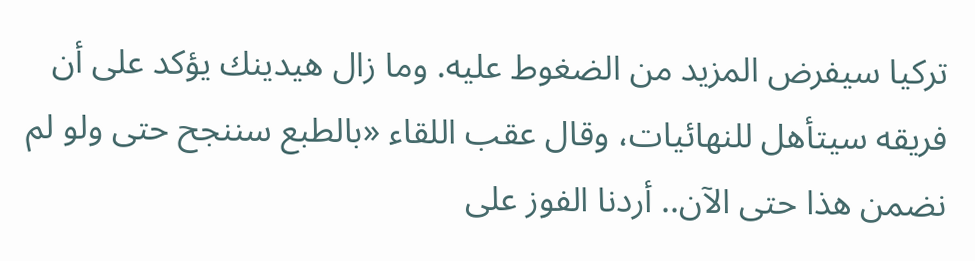تركيا سيفرض المزيد من الضغوط عليه. وما زال هيدينك يؤكد على أن فريقه سيتأهل للنهائيات، وقال عقب اللقاء «بالطبع سننجح حتى ولو لم نضمن هذا حتى الآن.. أردنا الفوز على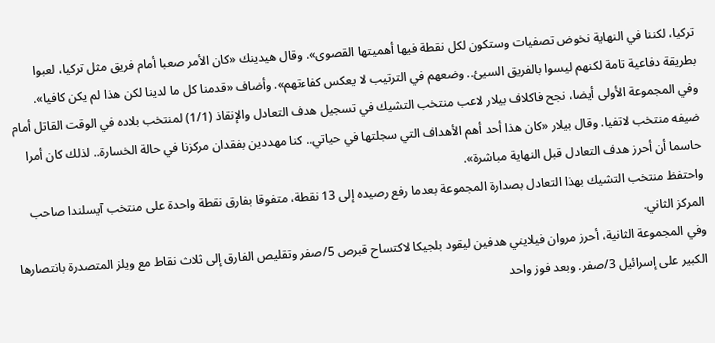تركيا، لكننا في النهاية نخوض تصفيات وستكون لكل نقطة فيها أهميتها القصوى». وقال هيدينك «كان الأمر صعبا أمام فريق مثل تركيا، لعبوا بطريقة دفاعية تامة لكنهم ليسوا بالفريق السيئ.. وضعهم في الترتيب لا يعكس كفاءتهم». وأضاف «قدمنا كل ما لدينا لكن هذا لم يكن كافيا».
وفي المجموعة الأولى أيضا، نجح فاكلاف بيلار لاعب منتخب التشيك في تسجيل هدف التعادل والإنقاذ (1/1) لمنتخب بلاده في الوقت القاتل أمام ضيفه منتخب لاتفيا. وقال بيلار «كان هذا أحد أهم الأهداف التي سجلتها في حياتي.. كنا مهددين بفقدان مركزنا في حالة الخسارة.. لذلك كان أمرا حاسما أن أحرز هدف التعادل قبل النهاية مباشرة».
واحتفظ منتخب التشيك بهذا التعادل بصدارة المجموعة بعدما رفع رصيده إلى 13 نقطة، متفوقا بفارق نقطة واحدة على منتخب آيسلندا صاحب المركز الثاني.
وفي المجموعة الثانية، أحرز مروان فيلايني هدفين ليقود بلجيكا لاكتساح قبرص 5/صفر وتقليص الفارق إلى ثلاث نقاط مع ويلز المتصدرة بانتصارها الكبير على إسرائيل 3/صفر. وبعد فوز واحد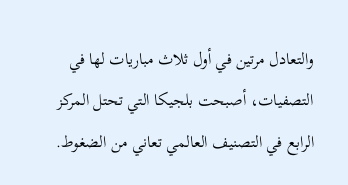والتعادل مرتين في أول ثلاث مباريات لها في التصفيات، أصبحت بلجيكا التي تحتل المركز الرابع في التصنيف العالمي تعاني من الضغوط.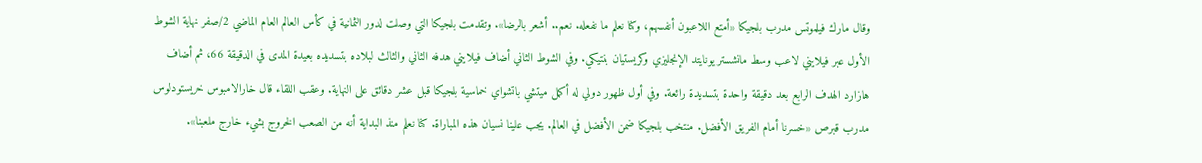وقال مارك فيلموتس مدرب بلجيكا «أمتع اللاعبون أنفسهم، وكنا نعلم ما نفعله. نعم.. أشعر بالرضا». وتقدمت بلجيكا التي وصلت لدور الثمانية في كأس العالم العام الماضي 2/صفر نهاية الشوط الأول عبر فيلايني لاعب وسط مانشستر يونايتد الإنجليزي وكريستيان بنتيكي. وفي الشوط الثاني أضاف فيلايني هدفه الثاني والثالث لبلاده بتسديده بعيدة المدى في الدقيقة 66، ثم أضاف هازارد الهدف الرابع بعد دقيقة واحدة بتسديدة رائعة. وفي أول ظهور دولي له أكمل ميتشي باتشواي خماسية بلجيكا قبل عشر دقائق على النهاية. وعقب اللقاء قال خارالامبوس خريستودلوس مدرب قبرص «خسرنا أمام الفريق الأفضل. منتخب بلجيكا ضمن الأفضل في العالم. يجب علينا نسيان هذه المباراة. كنا نعلم منذ البداية أنه من الصعب الخروج بشيء خارج ملعبنا».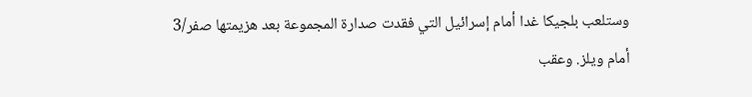وستلعب بلجيكا غدا أمام إسرائيل التي فقدت صدارة المجموعة بعد هزيمتها صفر/3 أمام ويلز. وعقب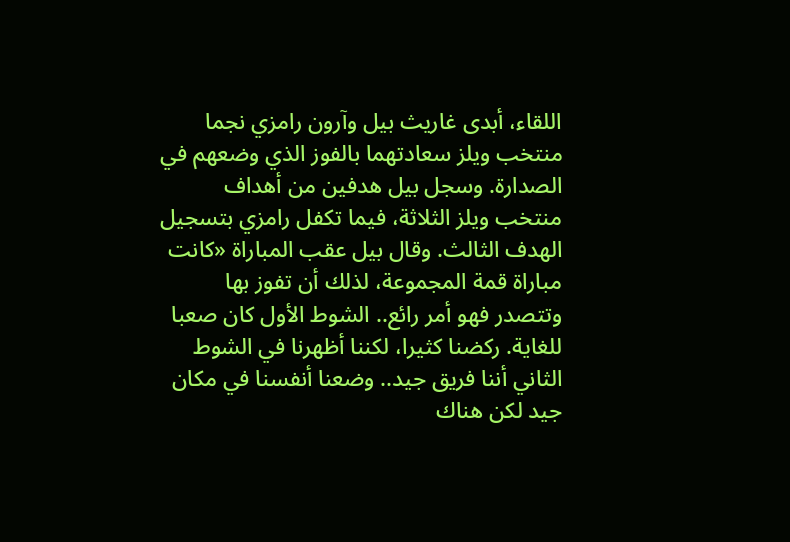اللقاء، أبدى غاريث بيل وآرون رامزي نجما منتخب ويلز سعادتهما بالفوز الذي وضعهم في الصدارة. وسجل بيل هدفين من أهداف منتخب ويلز الثلاثة، فيما تكفل رامزي بتسجيل الهدف الثالث. وقال بيل عقب المباراة «كانت مباراة قمة المجموعة، لذلك أن تفوز بها وتتصدر فهو أمر رائع.. الشوط الأول كان صعبا للغاية. ركضنا كثيرا، لكننا أظهرنا في الشوط الثاني أننا فريق جيد.. وضعنا أنفسنا في مكان جيد لكن هناك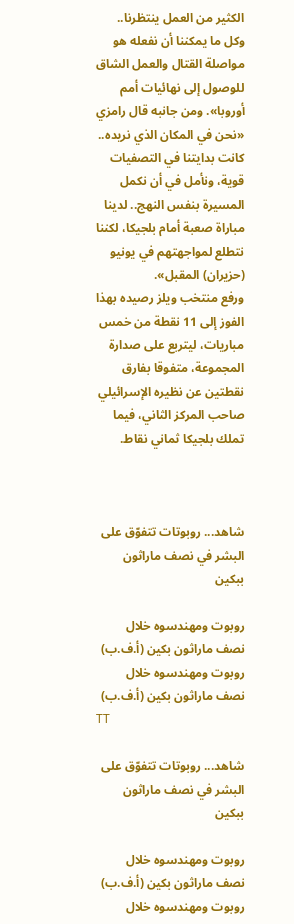الكثير من العمل ينتظرنا.. وكل ما يمكننا أن نفعله هو مواصلة القتال والعمل الشاق للوصول إلى نهائيات أمم أوروبا». ومن جانبه قال رامزي «نحن في المكان الذي نريده.. كانت بدايتنا في التصفيات قوية، ونأمل في أن نكمل المسيرة بنفس النهج.. لدينا مباراة صعبة أمام بلجيكا، لكننا نتطلع لمواجهتهم في يونيو (حزيران) المقبل».
ورفع منتخب ويلز رصيده بهذا الفوز إلى 11 نقطة من خمس مباريات، ليتربع على صدارة المجموعة، متفوقا بفارق نقطتين عن نظيره الإسرائيلي صاحب المركز الثاني، فيما تملك بلجيكا ثماني نقاط.



شاهد... روبوتات تتفوّق على البشر في نصف ماراثون ببكين

روبوت ومهندسوه خلال نصف ماراثون بكين (أ.ف.ب)
روبوت ومهندسوه خلال نصف ماراثون بكين (أ.ف.ب)
TT

شاهد... روبوتات تتفوّق على البشر في نصف ماراثون ببكين

روبوت ومهندسوه خلال نصف ماراثون بكين (أ.ف.ب)
روبوت ومهندسوه خلال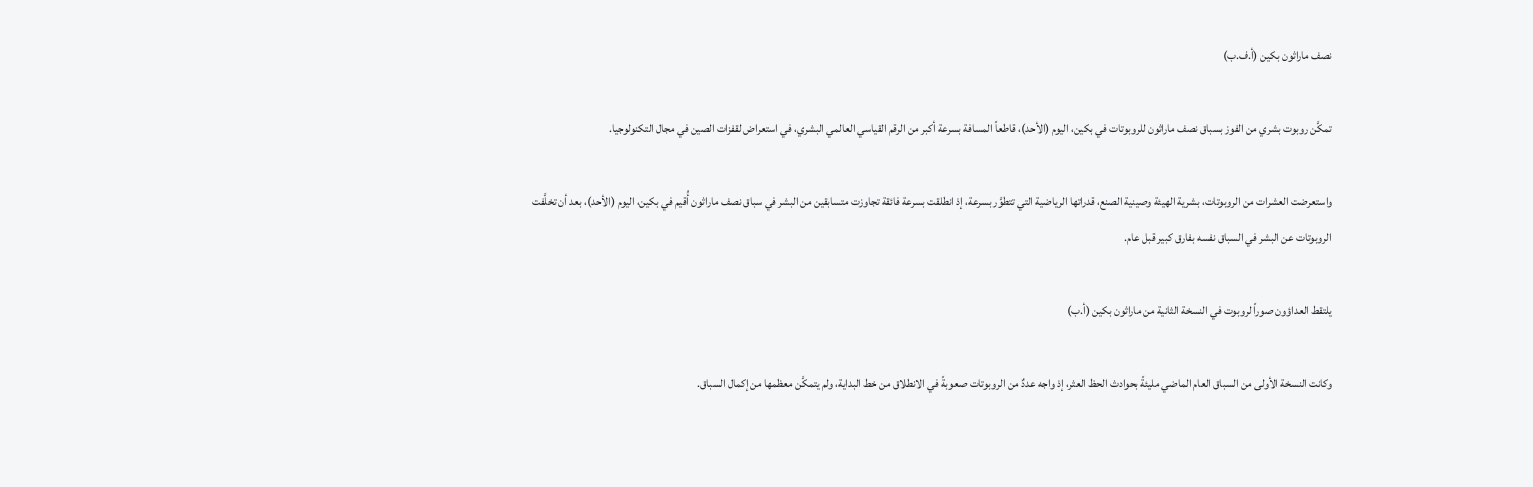نصف ماراثون بكين (أ.ف.ب)

تمكَّن روبوت بشري من الفوز بسباق نصف ماراثون للروبوتات في بكين، اليوم (الأحد)، قاطعاً المسافة بسرعة أكبر من الرقم القياسي العالمي البشري، في استعراض لقفزات الصين في مجال التكنولوجيا.

واستعرضت العشرات ‌من الروبوتات، بشرية الهيئة وصينية الصنع، قدراتها الرياضية التي تتطوَّر بسرعة، إذ انطلقت بسرعة فائقة تجاوزت متسابقين من البشر في سباق نصف ماراثون أُقيم في بكين، اليوم (الأحد)، بعد أن تخلَّفت الروبوتات عن البشر في السباق نفسه بفارق كبير قبل عام.

يلتقط العداؤون صوراً لروبوت في النسخة الثانية من ماراثون بكين (أ.ب)

وكانت النسخة الأولى من السباق العام الماضي مليئةً بحوادث الحظ العثر، إذ واجه عددٌ من الروبوتات صعوبةً في الانطلاق من خط البداية، ولم يتمكَّن معظمها ‌من إكمال ‌السباق.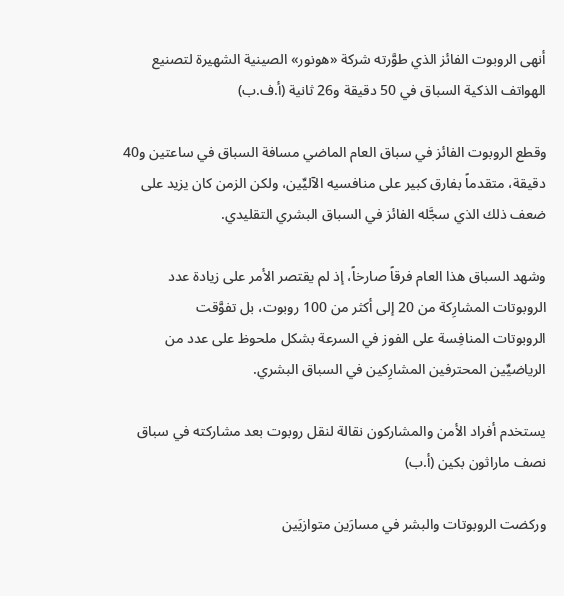أنهى الروبوت الفائز الذي طوَّرته شركة «هونور» الصينية الشهيرة لتصنيع الهواتف الذكية السباق في 50 دقيقة و26 ثانية (أ.ف.ب)

وقطع الروبوت الفائز في سباق ‌العام الماضي مسافة السباق في ساعتين و40 دقيقة، متقدماً بفارق كبير على منافسيه الآليِّين، ولكن الزمن كان يزيد على ضعف ذلك الذي سجَّله الفائز في السباق البشري التقليدي.

وشهد السباق هذا العام فرقاً صارخاً، إذ لم يقتصر الأمر على زيادة عدد الروبوتات المشارِكة من 20 إلى أكثر من 100 روبوت، بل تفوَّقت الروبوتات ‌المنافِسة على الفوز ‌في السرعة بشكل ملحوظ على عدد من الرياضيِّين المحترفين المشارِكين ‌في السباق البشري.

يستخدم أفراد الأمن والمشاركون نقالة لنقل روبوت بعد مشاركته في سباق نصف ماراثون بكين (أ.ب)

وركضت الروبوتات والبشر في مسارَين ‌متوازيَين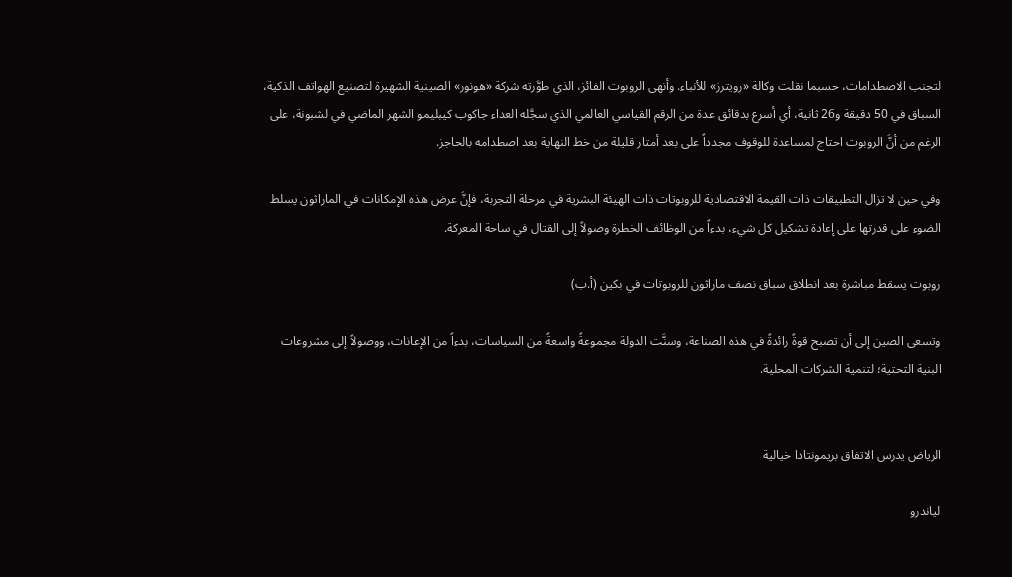لتجنب الاصطدامات، حسبما نقلت وكالة «رويترز» للأنباء. وأنهى الروبوت الفائز، الذي طوَّرته شركة «هونور» الصينية الشهيرة لتصنيع الهواتف الذكية، السباق في 50 دقيقة و26 ثانية، أي أسرع بدقائق عدة من الرقم ‌القياسي العالمي الذي سجَّله العداء جاكوب كيبليمو الشهر الماضي في لشبونة، على الرغم من أنَّ الروبوت احتاج لمساعدة للوقوف مجدداً على بعد أمتار قليلة من خط النهاية بعد اصطدامه بالحاجز.

وفي حين لا تزال التطبيقات ذات القيمة الاقتصادية للروبوتات ذات الهيئة البشرية في مرحلة التجربة، فإنَّ عرض هذه الإمكانات في الماراثون يسلط الضوء على قدرتها على إعادة تشكيل كل شيء، بدءاً من الوظائف الخطرة وصولاً إلى القتال في ساحة المعركة.

روبوت يسقط مباشرة بعد انطلاق سباق نصف ماراثون للروبوتات في بكين (أ.ب)

وتسعى الصين إلى أن تصبح قوةً رائدةً في هذه الصناعة، وسنَّت الدولة مجموعةً واسعةً من السياسات، بدءاً من الإعانات، ووصولاً إلى مشروعات البنية التحتية؛ لتنمية الشركات المحلية.


الرياض يدرس الاتفاق بريمونتادا خيالية

لياندرو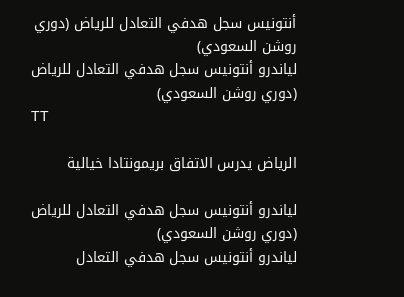أنتونيس سجل هدفي التعادل للرياض (دوري روشن السعودي)
لياندرو أنتونيس سجل هدفي التعادل للرياض (دوري روشن السعودي)
TT

الرياض يدرس الاتفاق بريمونتادا خيالية

لياندرو أنتونيس سجل هدفي التعادل للرياض (دوري روشن السعودي)
لياندرو أنتونيس سجل هدفي التعادل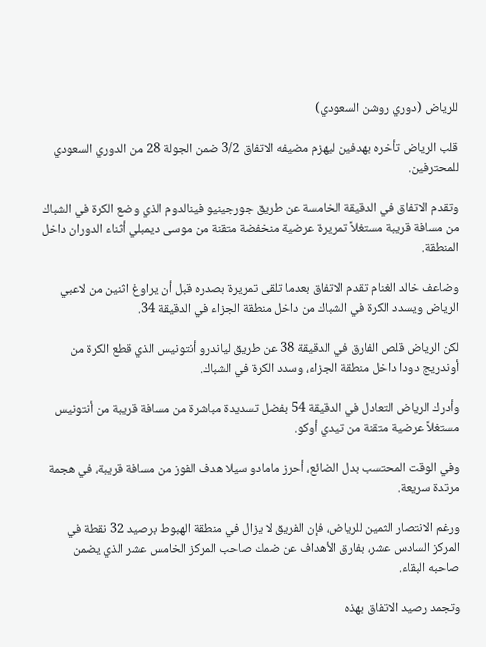للرياض (دوري روشن السعودي)

قلب الرياض تأخره بهدفين ليهزم مضيفه الاتفاق 3/2 ضمن الجولة 28 من الدوري السعودي للمحترفين.

وتقدم الاتفاق في الدقيقة الخامسة عن طريق جورجينيو فينالدوم الذي وضع الكرة في الشباك من مسافة قريبة مستغلاً تمريرة عرضية منخفضة متقنة من موسى ديمبلي أثناء الدوران داخل المنطقة.

وضاعف خالد الغنام تقدم الاتفاق بعدما تلقى تمريرة بصدره قبل أن يراوغ اثنين من لاعبي الرياض ويسدد الكرة في الشباك من داخل منطقة الجزاء في الدقيقة 34.

لكن الرياض قلص الفارق في الدقيقة 38 عن طريق لياندرو أنتونيس الذي قطع الكرة من أوندريج دودا داخل منطقة الجزاء، وسدد الكرة في الشباك.

وأدرك الرياض التعادل في الدقيقة 54 بفضل تسديدة مباشرة من مسافة قريبة من أنتونيس مستغلاً عرضية متقنة من تيدي أوكو.

وفي الوقت المحتسب بدل الضائع، أحرز مامادو سيلا هدف الفوز من مسافة قريبة، في هجمة مرتدة سريعة.

ورغم الانتصار الثمين للرياض، فإن الفريق لا يزال في منطقة الهبوط برصيد 32 نقطة في المركز السادس عشر، بفارق الأهداف عن ضمك صاحب المركز الخامس عشر الذي يضمن صاحبه البقاء.

وتجمد رصيد الاتفاق بهذه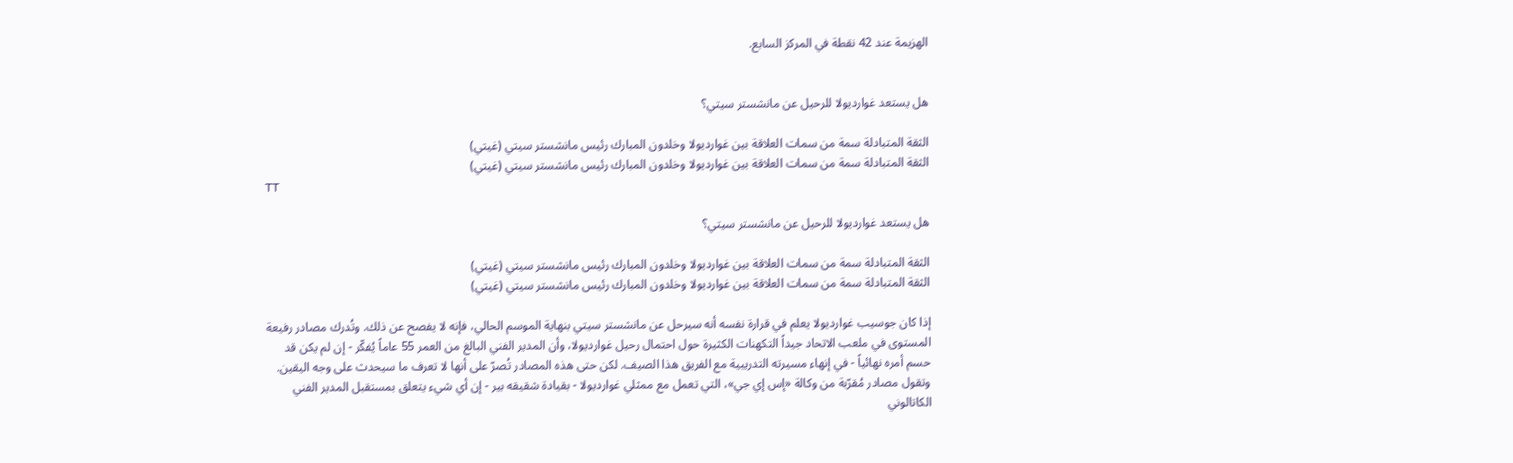الهزيمة عند 42 نقطة في المركز السابع.


هل يستعد غوارديولا للرحيل عن مانشستر سيتي؟

الثقة المتبادلة سمة من سمات العلاقة بين غوارديولا وخلدون المبارك رئيس مانشستر سيتي (غيتي)
الثقة المتبادلة سمة من سمات العلاقة بين غوارديولا وخلدون المبارك رئيس مانشستر سيتي (غيتي)
TT

هل يستعد غوارديولا للرحيل عن مانشستر سيتي؟

الثقة المتبادلة سمة من سمات العلاقة بين غوارديولا وخلدون المبارك رئيس مانشستر سيتي (غيتي)
الثقة المتبادلة سمة من سمات العلاقة بين غوارديولا وخلدون المبارك رئيس مانشستر سيتي (غيتي)

إذا كان جوسيب غوارديولا يعلم في قرارة نفسه أنه سيرحل عن مانشستر سيتي بنهاية الموسم الحالي، فإنه لا يفصح عن ذلك. وتُدرك مصادر رفيعة المستوى في ملعب الاتحاد جيداً التكهنات الكثيرة حول احتمال رحيل غوارديولا، وأن المدير الفني البالغ من العمر 55 عاماً يُفكّر - إن لم يكن قد حسم أمره نهائياً - في إنهاء مسيرته التدريبية مع الفريق هذا الصيف. لكن حتى هذه المصادر تُصرّ على أنها لا تعرف ما سيحدث على وجه اليقين. وتقول مصادر مُقرّبة من وكالة «إس إي جي»، التي تعمل مع ممثلي غوارديولا - بقيادة شقيقه بير - إن أي شيء يتعلق بمستقبل المدير الفني الكاتالوني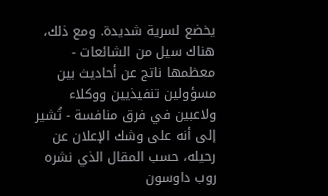يخضع لسرية شديدة. ومع ذلك، هناك سيل من الشائعات - معظمها ناتج عن أحاديث بين مسؤولين تنفيذيين ووكلاء ولاعبين في فرق منافسة - تُشير إلى أنه على وشك الإعلان عن رحيله، حسب المقال الذي نشره روب داوسون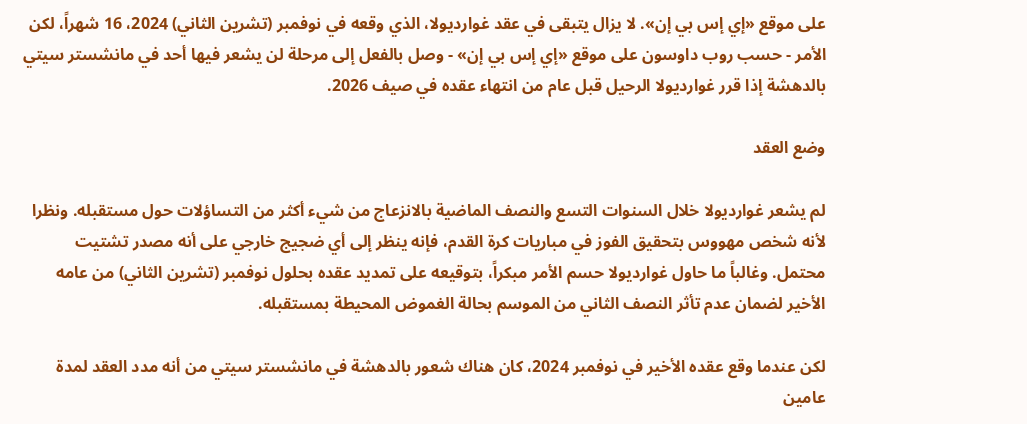على موقع «إي إس بي إن». لا يزال يتبقى في عقد غوارديولا، الذي وقعه في نوفمبر (تشرين الثاني) 2024، 16 شهراً، لكن الأمر - حسب روب داوسون على موقع «إي إس بي إن» - وصل بالفعل إلى مرحلة لن يشعر فيها أحد في مانشستر سيتي بالدهشة إذا قرر غوارديولا الرحيل قبل عام من انتهاء عقده في صيف 2026.

وضع العقد

لم يشعر غوارديولا خلال السنوات التسع والنصف الماضية بالانزعاج من شيء أكثر من التساؤلات حول مستقبله. ونظرا لأنه شخص مهووس بتحقيق الفوز في مباريات كرة القدم، فإنه ينظر إلى أي ضجيج خارجي على أنه مصدر تشتيت محتمل. وغالباً ما حاول غوارديولا حسم الأمر مبكراً، بتوقيعه على تمديد عقده بحلول نوفمبر (تشرين الثاني) من عامه الأخير لضمان عدم تأثر النصف الثاني من الموسم بحالة الغموض المحيطة بمستقبله.

لكن عندما وقع عقده الأخير في نوفمبر 2024، كان هناك شعور بالدهشة في مانشستر سيتي من أنه مدد العقد لمدة عامين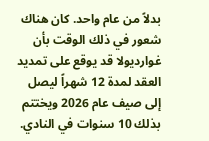بدلاً من عام واحد. كان هناك شعور في ذلك الوقت بأن غوارديولا قد يوقع على تمديد العقد لمدة 12 شهراً ليصل إلى صيف عام 2026 ويختتم بذلك 10 سنوات في النادي.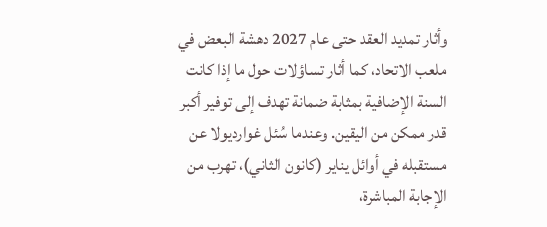وأثار تمديد العقد حتى عام 2027 دهشة البعض في ملعب الاتحاد، كما أثار تساؤلات حول ما إذا كانت السنة الإضافية بمثابة ضمانة تهدف إلى توفير أكبر قدر ممكن من اليقين. وعندما سُئل غوارديولا عن مستقبله في أوائل يناير (كانون الثاني)، تهرب من الإجابة المباشرة،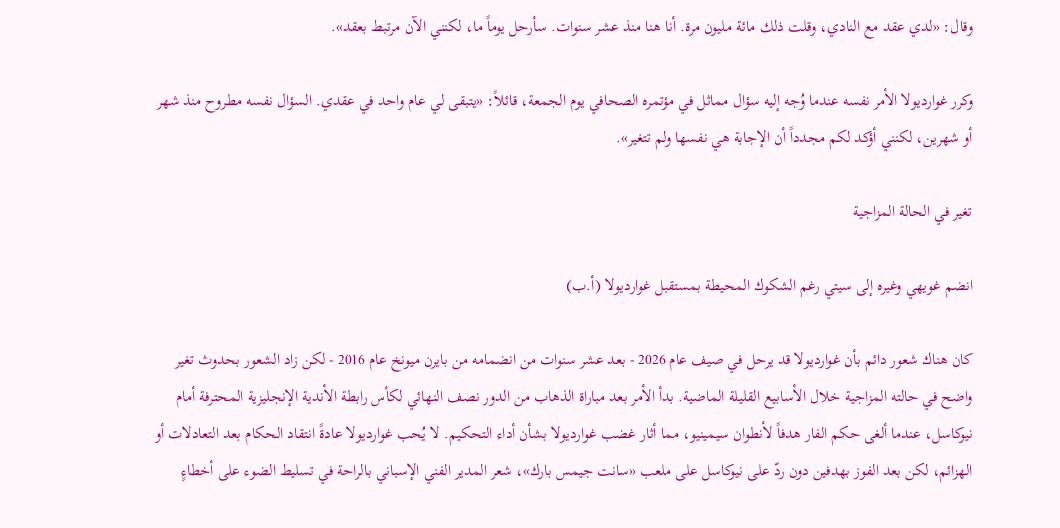وقال: «لدي عقد مع النادي، وقلت ذلك مائة مليون مرة. أنا هنا منذ عشر سنوات. سأرحل يوماً ما، لكنني الآن مرتبط بعقد».

وكرر غوارديولا الأمر نفسه عندما وُجه إليه سؤال مماثل في مؤتمره الصحافي يوم الجمعة، قائلاً: «يتبقى لي عام واحد في عقدي. السؤال نفسه مطروح منذ شهر أو شهرين، لكنني أؤكد لكم مجدداً أن الإجابة هي نفسها ولم تتغير».

تغير في الحالة المزاجية

انضم غويهي وغيره إلى سيتي رغم الشكوك المحيطة بمستقبل غوارديولا (أ.ب)

كان هناك شعور دائم بأن غوارديولا قد يرحل في صيف عام 2026 - بعد عشر سنوات من انضمامه من بايرن ميونخ عام 2016 - لكن زاد الشعور بحدوث تغير واضح في حالته المزاجية خلال الأسابيع القليلة الماضية. بدأ الأمر بعد مباراة الذهاب من الدور نصف النهائي لكأس رابطة الأندية الإنجليزية المحترفة أمام نيوكاسل، عندما ألغى حكم الفار هدفاً لأنطوان سيمينيو، مما أثار غضب غوارديولا بشأن أداء التحكيم. لا يُحب غوارديولا عادةً انتقاد الحكام بعد التعادلات أو الهزائم، لكن بعد الفوز بهدفين دون ردّ على نيوكاسل على ملعب «سانت جيمس بارك»، شعر المدير الفني الإسباني بالراحة في تسليط الضوء على أخطاءٍ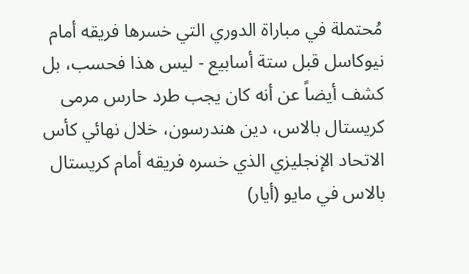مُحتملة في مباراة الدوري التي خسرها فريقه أمام نيوكاسل قبل ستة أسابيع - ليس هذا فحسب، بل كشف أيضاً عن أنه كان يجب طرد حارس مرمى كريستال بالاس، دين هندرسون، خلال نهائي كأس الاتحاد الإنجليزي الذي خسره فريقه أمام كريستال بالاس في مايو (أيار)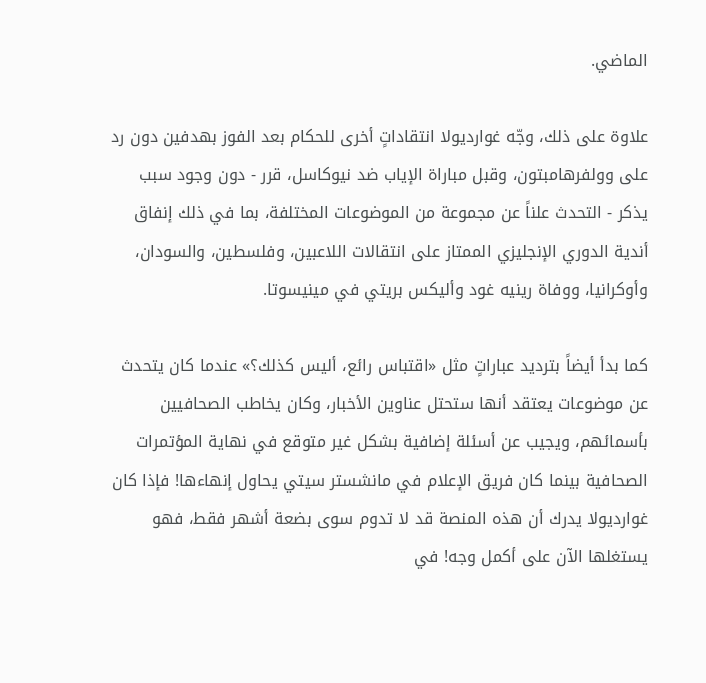الماضي.

علاوة على ذلك، وجّه غوارديولا انتقاداتٍ أخرى للحكام بعد الفوز بهدفين دون رد على وولفرهامبتون، وقبل مباراة الإياب ضد نيوكاسل، قرر - دون وجود سبب يذكر - التحدث علناً عن مجموعة من الموضوعات المختلفة، بما في ذلك إنفاق أندية الدوري الإنجليزي الممتاز على انتقالات اللاعبين، وفلسطين، والسودان، وأوكرانيا، ووفاة رينيه غود وأليكس بريتي في مينيسوتا.

كما بدأ أيضاً بترديد عباراتٍ مثل «اقتباس رائع، أليس كذلك؟» عندما كان يتحدث عن موضوعات يعتقد أنها ستحتل عناوين الأخبار، وكان يخاطب الصحافيين بأسمائهم، ويجيب عن أسئلة إضافية بشكل غير متوقع في نهاية المؤتمرات الصحافية بينما كان فريق الإعلام في مانشستر سيتي يحاول إنهاءها! فإذا كان غوارديولا يدرك أن هذه المنصة قد لا تدوم سوى بضعة أشهر فقط، فهو يستغلها الآن على أكمل وجه! في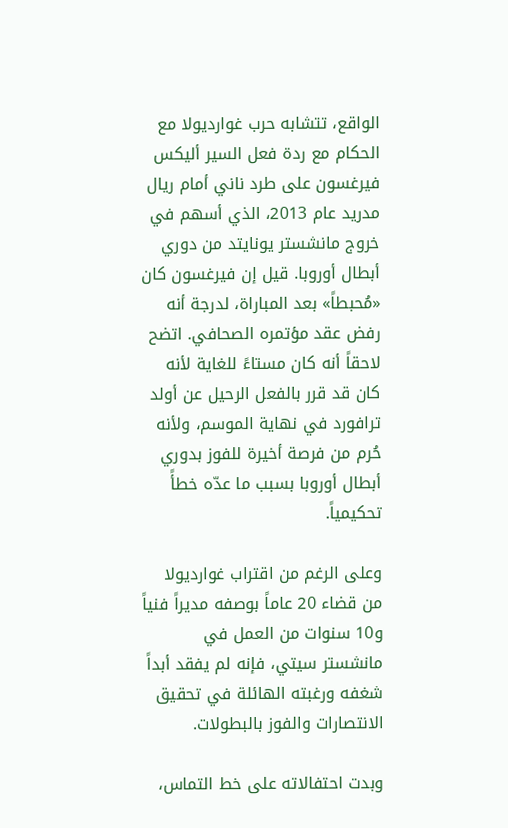الواقع، تتشابه حرب غوارديولا مع الحكام مع ردة فعل السير أليكس فيرغسون على طرد ناني أمام ريال مدريد عام 2013، الذي أسهم في خروج مانشستر يونايتد من دوري أبطال أوروبا. قيل إن فيرغسون كان «مُحبطاً» بعد المباراة، لدرجة أنه رفض عقد مؤتمره الصحافي. اتضح لاحقاً أنه كان مستاءً للغاية لأنه كان قد قرر بالفعل الرحيل عن أولد ترافورد في نهاية الموسم، ولأنه حُرم من فرصة أخيرة للفوز بدوري أبطال أوروبا بسبب ما عدّه خطأً تحكيمياً.

وعلى الرغم من اقتراب غوارديولا من قضاء 20 عاماً بوصفه مديراً فنياً و10 سنوات من العمل في مانشستر سيتي، فإنه لم يفقد أبداً شغفه ورغبته الهائلة في تحقيق الانتصارات والفوز بالبطولات.

وبدت احتفالاته على خط التماس،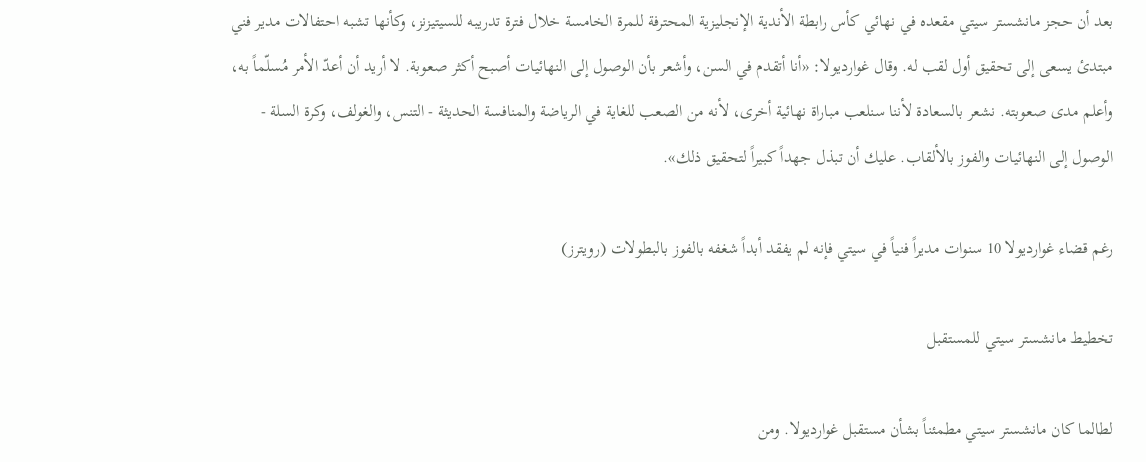بعد أن حجز مانشستر سيتي مقعده في نهائي كأس رابطة الأندية الإنجليزية المحترفة للمرة الخامسة خلال فترة تدريبه للسيتيزنز، وكأنها تشبه احتفالات مدير فني مبتدئ يسعى إلى تحقيق أول لقب له. وقال غوارديولا: «أنا أتقدم في السن، وأشعر بأن الوصول إلى النهائيات أصبح أكثر صعوبة. لا أريد أن أعدّ الأمر مُسلّماً به، وأعلم مدى صعوبته. نشعر بالسعادة لأننا سنلعب مباراة نهائية أخرى، لأنه من الصعب للغاية في الرياضة والمنافسة الحديثة - التنس، والغولف، وكرة السلة - الوصول إلى النهائيات والفوز بالألقاب. عليك أن تبذل جهداً كبيراً لتحقيق ذلك».

رغم قضاء غوارديولا 10 سنوات مديراً فنياً في سيتي فإنه لم يفقد أبداً شغفه بالفوز بالبطولات (رويترز)

تخطيط مانشستر سيتي للمستقبل

لطالما كان مانشستر سيتي مطمئناً بشأن مستقبل غوارديولا. ومن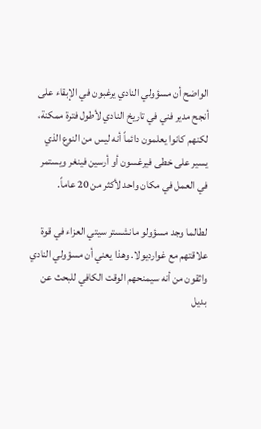الواضح أن مسؤولي النادي يرغبون في الإبقاء على أنجح مدير فني في تاريخ النادي لأطول فترة ممكنة، لكنهم كانوا يعلمون دائماً أنه ليس من النوع الذي يسير على خطى فيرغسون أو أرسين فينغر ويستمر في العمل في مكان واحد لأكثر من 20 عاماً.

لطالما وجد مسؤولو مانشستر سيتي العزاء في قوة علاقتهم مع غوارديولا. وهذا يعني أن مسؤولي النادي واثقون من أنه سيمنحهم الوقت الكافي للبحث عن بديل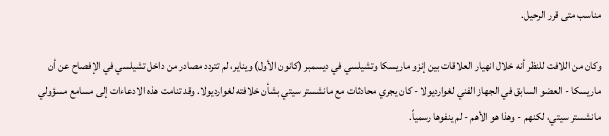مناسب متى قرر الرحيل.

وكان من اللافت للنظر أنه خلال انهيار العلاقات بين إنزو ماريسكا وتشيلسي في ديسمبر (كانون الأول) ويناير، لم تتردد مصادر من داخل تشيلسي في الإفصاح عن أن ماريسكا - العضو السابق في الجهاز الفني لغوارديولا - كان يجري محادثات مع مانشستر سيتي بشأن خلافته لغوارديولا. وقد تنامت هذه الادعاءات إلى مسامع مسؤولي مانشستر سيتي، لكنهم - وهذا هو الأهم - لم ينفوها رسمياً.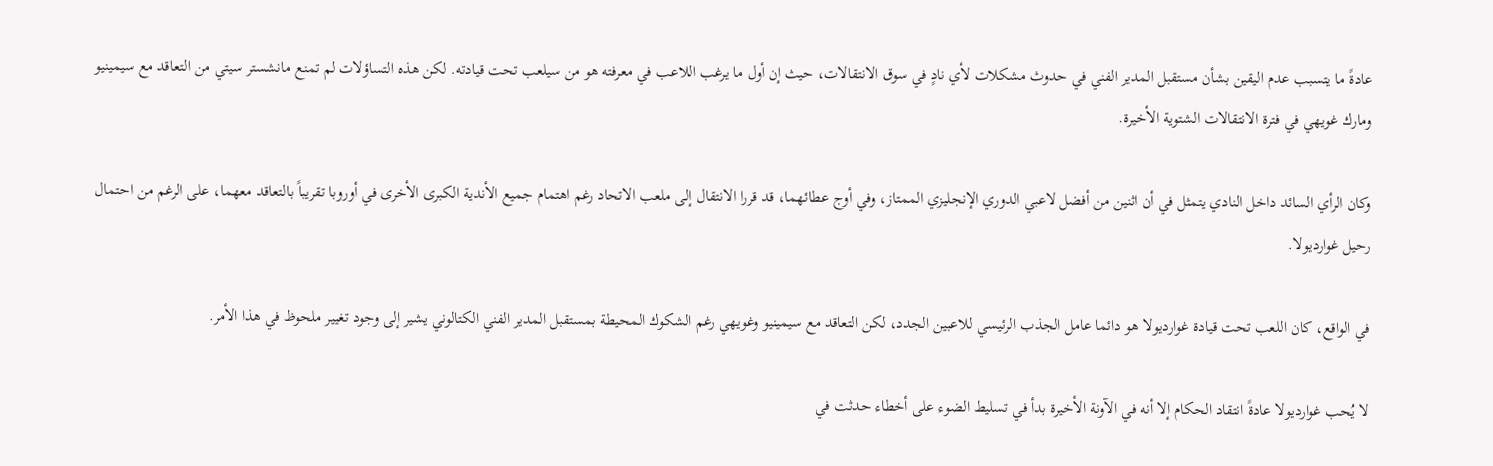عادةً ما يتسبب عدم اليقين بشأن مستقبل المدير الفني في حدوث مشكلات لأي نادٍ في سوق الانتقالات، حيث إن أول ما يرغب اللاعب في معرفته هو من سيلعب تحت قيادته. لكن هذه التساؤلات لم تمنع مانشستر سيتي من التعاقد مع سيمينيو ومارك غويهي في فترة الانتقالات الشتوية الأخيرة.

وكان الرأي السائد داخل النادي يتمثل في أن اثنين من أفضل لاعبي الدوري الإنجليزي الممتاز، وفي أوج عطائهما، قد قررا الانتقال إلى ملعب الاتحاد رغم اهتمام جميع الأندية الكبرى الأخرى في أوروبا تقريباً بالتعاقد معهما، على الرغم من احتمال رحيل غوارديولا.

في الواقع، كان اللعب تحت قيادة غوارديولا هو دائما عامل الجذب الرئيسي للاعبين الجدد، لكن التعاقد مع سيمينيو وغويهي رغم الشكوك المحيطة بمستقبل المدير الفني الكتالوني يشير إلى وجود تغيير ملحوظ في هذا الأمر.

لا يُحب غوارديولا عادةً انتقاد الحكام إلا أنه في الآونة الأخيرة بدأ في تسليط الضوء على أخطاء حدثت في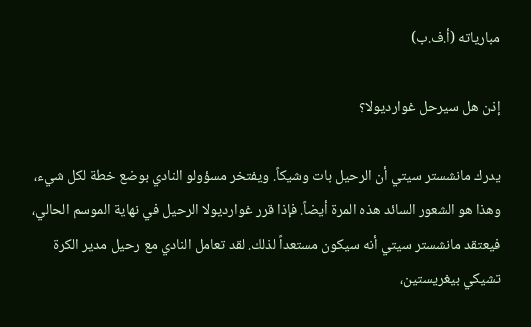مبارياته (أ.ف.ب)

إذن هل سيرحل غوارديولا؟

يدرك مانشستر سيتي أن الرحيل بات وشيكاً. ويفتخر مسؤولو النادي بوضع خطة لكل شيء، وهذا هو الشعور السائد هذه المرة أيضاً. فإذا قرر غوارديولا الرحيل في نهاية الموسم الحالي، فيعتقد مانشستر سيتي أنه سيكون مستعداً لذلك. لقد تعامل النادي مع رحيل مدير الكرة تشيكي بيغريستين،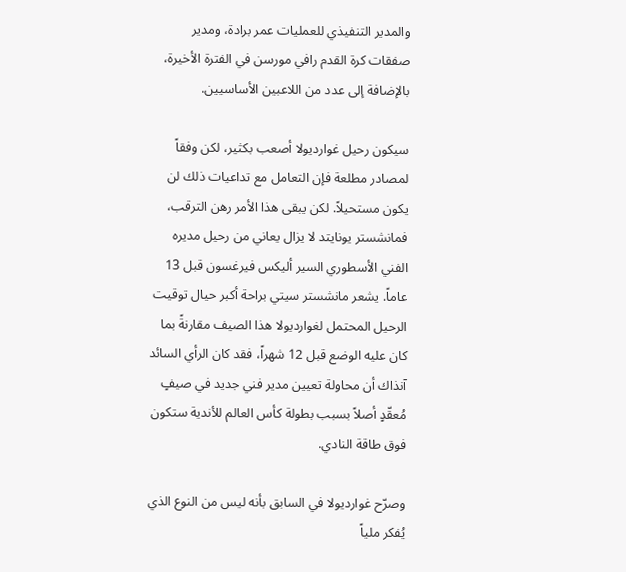والمدير التنفيذي للعمليات عمر برادة، ومدير صفقات كرة القدم رافي مورسن في الفترة الأخيرة، بالإضافة إلى عدد من اللاعبين الأساسيين.

سيكون رحيل غوارديولا أصعب بكثير، لكن وفقاً لمصادر مطلعة فإن التعامل مع تداعيات ذلك لن يكون مستحيلاً. لكن يبقى هذا الأمر رهن الترقب، فمانشستر يونايتد لا يزال يعاني من رحيل مديره الفني الأسطوري السير أليكس فيرغسون قبل 13 عاماً. يشعر مانشستر سيتي براحة أكبر حيال توقيت الرحيل المحتمل لغوارديولا هذا الصيف مقارنةً بما كان عليه الوضع قبل 12 شهراً، فقد كان الرأي السائد آنذاك أن محاولة تعيين مدير فني جديد في صيفٍ مُعقّدٍ أصلاً بسبب بطولة كأس العالم للأندية ستكون فوق طاقة النادي.

وصرّح غوارديولا في السابق بأنه ليس من النوع الذي يُفكر ملياً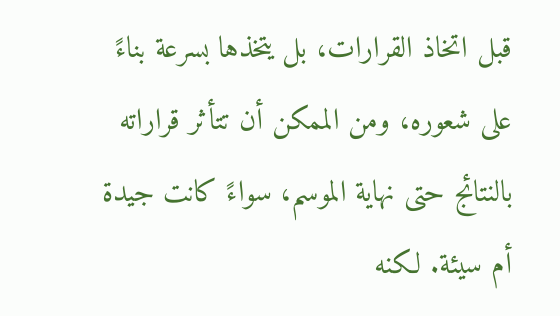قبل اتخاذ القرارات، بل يتخذها بسرعة بناءً على شعوره، ومن الممكن أن تتأثر قراراته بالنتائج حتى نهاية الموسم، سواءً كانت جيدة أم سيئة. لكنه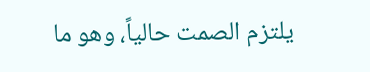يلتزم الصمت حالياً، وهو ما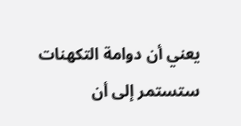يعني أن دوامة التكهنات ستستمر إلى أن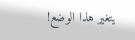يتغير هذا الوضع!